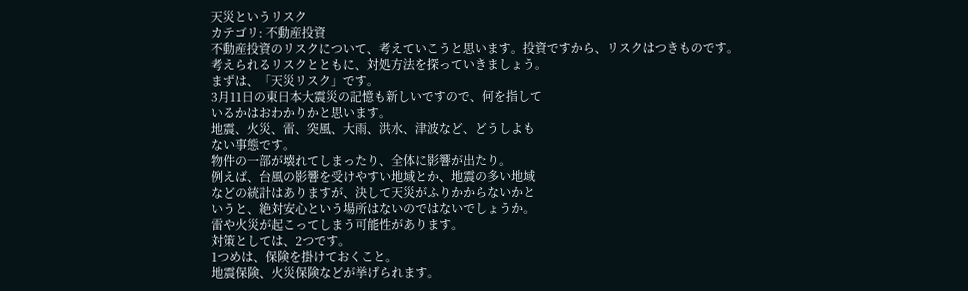天災というリスク
カテゴリ: 不動産投資
不動産投資のリスクについて、考えていこうと思います。投資ですから、リスクはつきものです。
考えられるリスクとともに、対処方法を探っていきましょう。
まずは、「天災リスク」です。
3月11日の東日本大震災の記憶も新しいですので、何を指して
いるかはおわかりかと思います。
地震、火災、雷、突風、大雨、洪水、津波など、どうしよも
ない事態です。
物件の一部が壊れてしまったり、全体に影響が出たり。
例えば、台風の影響を受けやすい地域とか、地震の多い地域
などの統計はありますが、決して天災がふりかからないかと
いうと、絶対安心という場所はないのではないでしょうか。
雷や火災が起こってしまう可能性があります。
対策としては、2つです。
1つめは、保険を掛けておくこと。
地震保険、火災保険などが挙げられます。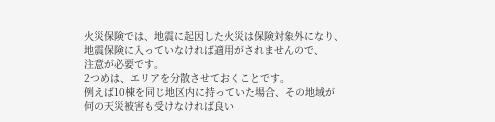火災保険では、地震に起因した火災は保険対象外になり、
地震保険に入っていなければ適用がされませんので、
注意が必要です。
2つめは、エリアを分散させておくことです。
例えば10棟を同じ地区内に持っていた場合、その地域が
何の天災被害も受けなければ良い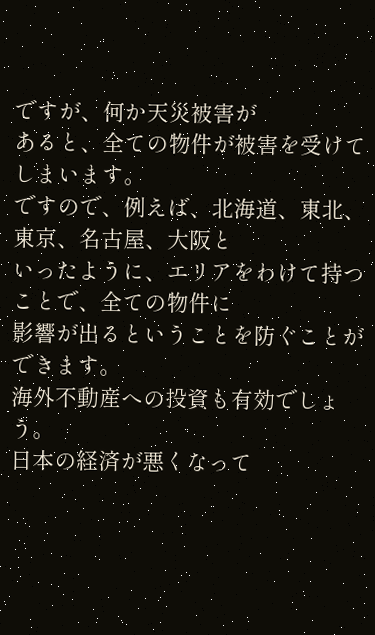ですが、何か天災被害が
あると、全ての物件が被害を受けてしまいます。
ですので、例えば、北海道、東北、東京、名古屋、大阪と
いったように、エリアをわけて持つことで、全ての物件に
影響が出るということを防ぐことができます。
海外不動産への投資も有効でしょう。
日本の経済が悪くなって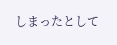しまったとして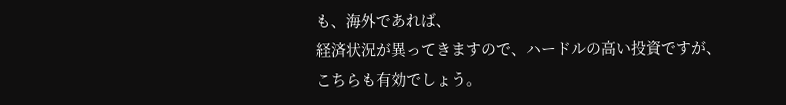も、海外であれば、
経済状況が異ってきますので、ハードルの高い投資ですが、
こちらも有効でしょう。